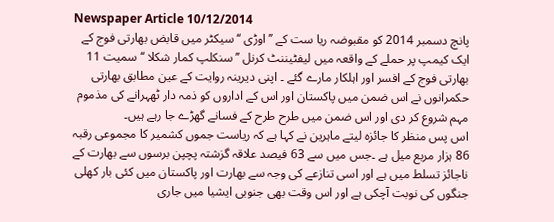Newspaper Article 10/12/2014
پانچ دسمبر 2014 کو مقبوضہ ریا ست کے ’’ اوڑی ‘‘ سیکٹر میں قابض بھارتی فوج کے ایک کیمپ پر حملے کے واقعہ میں لیفٹیننٹ کرنل ’’ سنکلپ کمار شکلا ‘‘ سمیت 11 بھارتی فوج کے افسر اور اہلکار مارے گئے ۔ اپنی دیرینہ روایت کے عین مطابق بھارتی حکمرانوں نے اس ضمن میں پاکستان اور اس کے اداروں کو ذمہ دار ٹھہرانے کی مذموم مہم شروع کر دی اور اس ضمن میں طرح طرح کے فسانے گھڑے جا رہے ہیں۔
اس پس منظر کا جائزہ لیتے ماہرین نے کہا ہے کہ ریاست جموں کشمیر کا مجموعی رقبہ 86 ہزار مربع میل ہے ۔جس میں سے 63 فیصد علاقہ گزشتہ پچپن برسوں سے بھارت کے ناجائز تسلط میں ہے اور اسی تنازعے کی وجہ سے بھارت اور پاکستان میں کئی بار کھلی جنگوں کی نوبت آچکی ہے اور اس وقت بھی جنوبی ایشیا میں جاری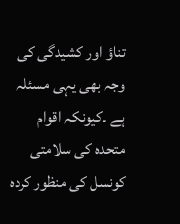تناؤ اور کشیدگی کی وجہ بھی یہی مسئلہ ہے ۔کیونکہ اقوام متحدہ کی سلامتی کونسل کی منظور کردہ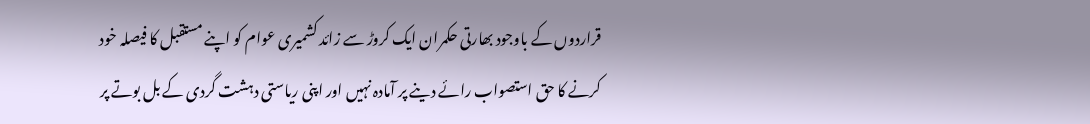قراردوں کے باوجود بھارتی حکمران ایک کروڑ سے زائد کشمیری عوام کو اپنے مستقبل کا فیصلہ خود کرنے کا حق استصواب رائے دینے پر آمادہ نہیں اور اپنی ریاستی دہشت گردی کے بل بوتے پر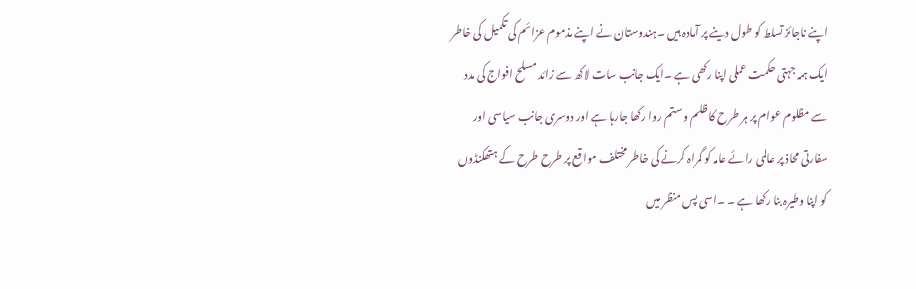اپنے ناجائز تسلط کو طول دینے پر آمادہ ہیں ۔ہندوستان نے اپنے مذموم عزائم کی تکمیل کی خاطر ایک ہمہ جہتی حکمت عملی اپنا رکھی ہے ۔ایک جانب سات لاکھ سے زائد مسلح افواج کی مدد سے مظلوم عوام پر ہر طرح کا ظلم و ستم روا رکھا جارہا ہے اور دوسری جانب سیاسی اور سفارتی محاذ پر عالمی رائے عامہ کو گمراہ کرنے کی خاطر مختلف مواقع پر طرح طرح کے ہتھکنڈوں کو اپنا وطیرہ بنا رکھا ہے ۔ ۔اسی پس منظر میں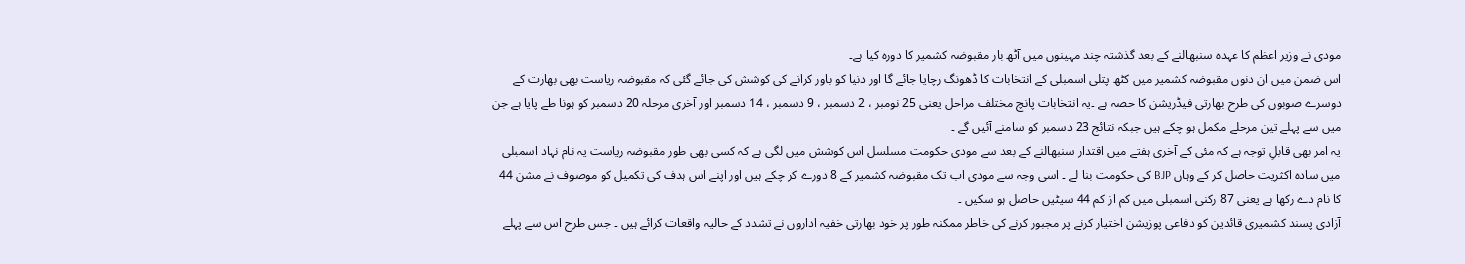مودی نے وزیر اعظم کا عہدہ سنبھالنے کے بعد گذشتہ چند مہینوں میں آٹھ بار مقبوضہ کشمیر کا دورہ کیا ہے۔
اس ضمن میں ان دنوں مقبوضہ کشمیر میں کٹھ پتلی اسمبلی کے انتخابات کا ڈھونگ رچایا جائے گا اور دنیا کو باور کرانے کی کوشش کی جائے گئی کہ مقبوضہ ریاست بھی بھارت کے دوسرے صوبوں کی طرح بھارتی فیڈریشن کا حصہ ہے ۔یہ انتخابات پانچ مختلف مراحل یعنی 25 نومبر ، 2 دسمبر ، 9 دسمبر ، 14 دسمبر اور آخری مرحلہ 20 دسمبر کو ہونا طے پایا ہے جن میں سے پہلے تین مرحلے مکمل ہو چکے ہیں جبکہ نتائج 23 دسمبر کو سامنے آئیں گے ۔
یہ امر بھی قابلِ توجہ ہے کہ مئی کے آخری ہفتے میں اقتدار سنبھالنے کے بعد سے مودی حکومت مسلسل اس کوشش میں لگی ہے کہ کسی بھی طور مقبوضہ ریاست یہ نام نہاد اسمبلی میں سادہ اکثریت حاصل کر کے وہاں BJP کی حکومت بنا لے ۔ اسی وجہ سے مودی اب تک مقبوضہ کشمیر کے 8 دورے کر چکے ہیں اور اپنے اس ہدف کی تکمیل کو موصوف نے مشن 44 کا نام دے رکھا ہے یعنی 87 رکنی اسمبلی میں کم از کم 44 سیٹیں حاصل ہو سکیں ۔
آزادی پسند کشمیری قائدین کو دفاعی پوزیشن اختیار کرنے پر مجبور کرنے کی خاطر ممکنہ طور پر خود بھارتی خفیہ اداروں نے تشدد کے حالیہ واقعات کرائے ہیں ۔ جس طرح اس سے پہلے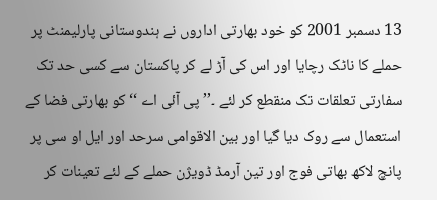13 دسمبر 2001 کو خود بھارتی اداروں نے ہندوستانی پارلیمنٹ پر حملے کا ناٹک رچایا اور اس کی آڑ لے کر پاکستان سے کسی حد تک سفارتی تعلقات تک منقطع کر لئے ۔’’ پی آئی اے ‘‘ کو بھارتی فضا کے استعمال سے روک دیا گیا اور بین الاقوامی سرحد اور ایل او سی پر پانچ لاکھ بھاتی فوج اور تین آرمڈ ڈویژن حملے کے لئے تعینات کر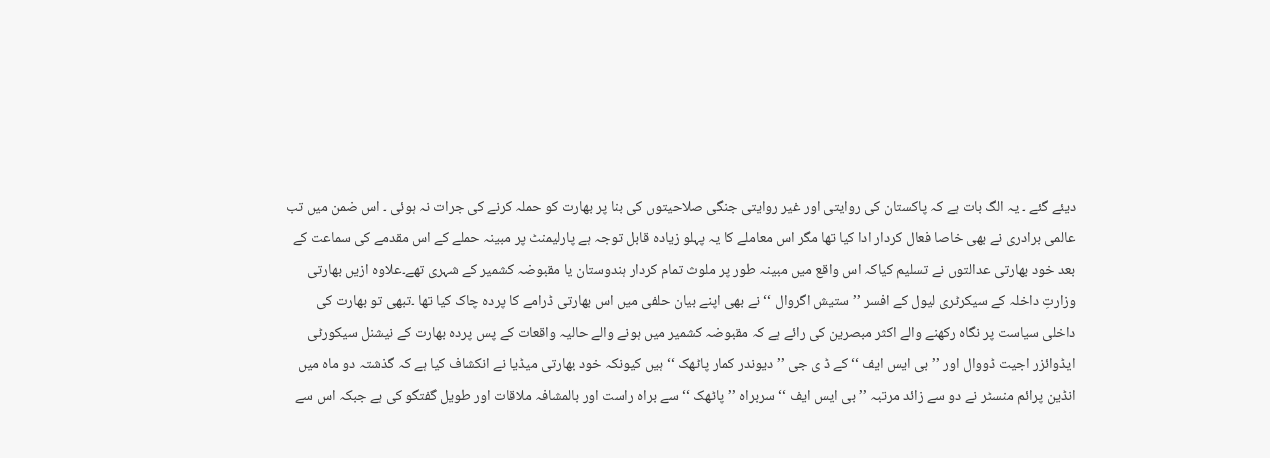دیئے گئے ۔ یہ الگ بات ہے کہ پاکستان کی روایتی اور غیر روایتی جنگی صلاحیتوں کی بنا پر بھارت کو حملہ کرنے کی جرات نہ ہوئی ۔ اس ضمن میں تب عالمی برادری نے بھی خاصا فعال کردار ادا کیا تھا مگر اس معاملے کا یہ پہلو زیادہ قابل توجہ ہے پارلیمنٹ پر مبینہ حملے کے اس مقدمے کی سماعت کے بعد خود بھارتی عدالتوں نے تسلیم کیاکہ اس واقع میں مبینہ طور پر ملوث تمام کردار ہندوستان یا مقبوضہ کشمیر کے شہری تھے۔علاوہ ازیں بھارتی وزارتِ داخلہ کے سیکرٹری لیول کے افسر ’’ ستیش اگروال ‘‘ نے بھی اپنے بیان حلفی میں اس بھارتی ڈرامے کا پردہ چاک کیا تھا ۔تبھی تو بھارت کی داخلی سیاست پر نگاہ رکھنے والے اکثر مبصرین کی رائے ہے کہ مقبوضہ کشمیر میں ہونے والے حالیہ واقعات کے پس پردہ بھارت کے نیشنل سیکورٹی ایڈوائزر اجیت ڈووال اور ’’ بی ایس ایف ‘‘ کے ڈ ی جی ’’ دیوندر کمار پاٹھک ‘‘ ہیں کیونکہ خود بھارتی میڈیا نے انکشاف کیا ہے کہ گذشتہ دو ماہ میں انڈین پرائم منسٹر نے دو سے زائد مرتبہ ’’ بی ایس ایف ‘‘ سربراہ ’’ پاٹھک ‘‘ سے براہ راست اور بالمشافہ ملاقات اور طویل گفتگو کی ہے جبکہ اس سے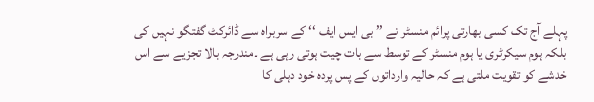پہلے آج تک کسی بھارتی پرائم منسٹر نے ’’ بی ایس ایف ‘‘ کے سربراہ سے ڈائرکٹ گفتگو نہیں کی بلکہ ہوم سیکرٹری یا ہوم منسٹر کے توسط سے بات چیت ہوتی رہی ہے ۔مندرجہ بالا تجزیے سے اس خدشے کو تقویت ملتی ہے کہ حالیہ وارداتوں کے پس پردہ خود دہلی کا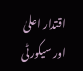اقتدار اعلیٰ اور سیکورٹی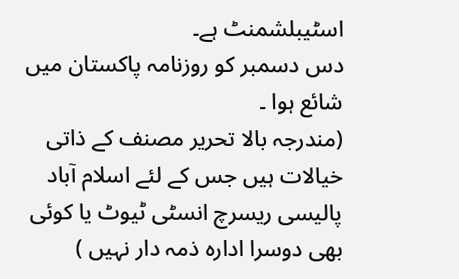اسٹیبلشمنٹ ہے۔
دس دسمبر کو روزنامہ پاکستان میں شائع ہوا ۔
(مندرجہ بالا تحریر مصنف کے ذاتی خیالات ہیں جس کے لئے اسلام آباد پالیسی ریسرچ انسٹی ٹیوٹ یا کوئی بھی دوسرا ادارہ ذمہ دار نہیں )